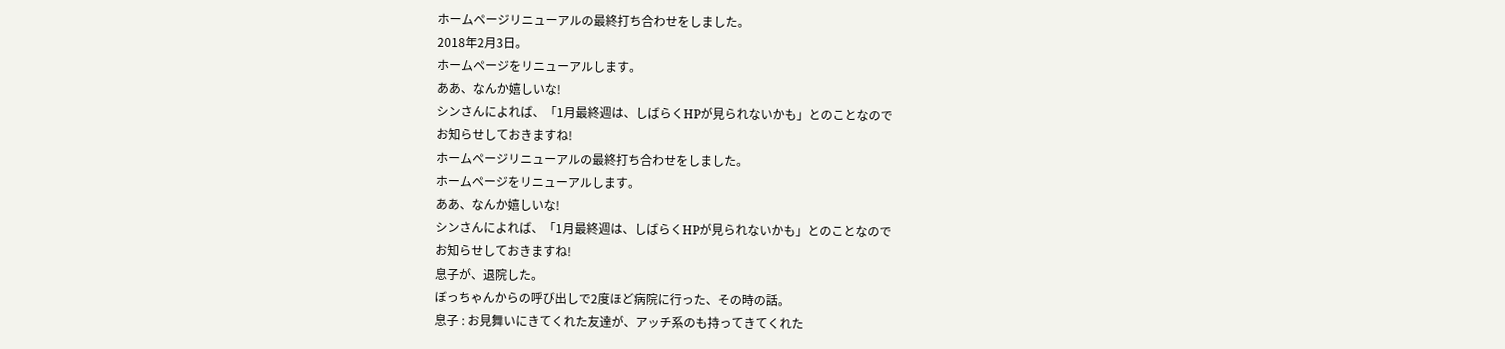ホームページリニューアルの最終打ち合わせをしました。
2018年2月3日。
ホームページをリニューアルします。
ああ、なんか嬉しいな!
シンさんによれば、「1月最終週は、しばらくHPが見られないかも」とのことなので
お知らせしておきますね!
ホームページリニューアルの最終打ち合わせをしました。
ホームページをリニューアルします。
ああ、なんか嬉しいな!
シンさんによれば、「1月最終週は、しばらくHPが見られないかも」とのことなので
お知らせしておきますね!
息子が、退院した。
ぼっちゃんからの呼び出しで2度ほど病院に行った、その時の話。
息子 : お見舞いにきてくれた友達が、アッチ系のも持ってきてくれた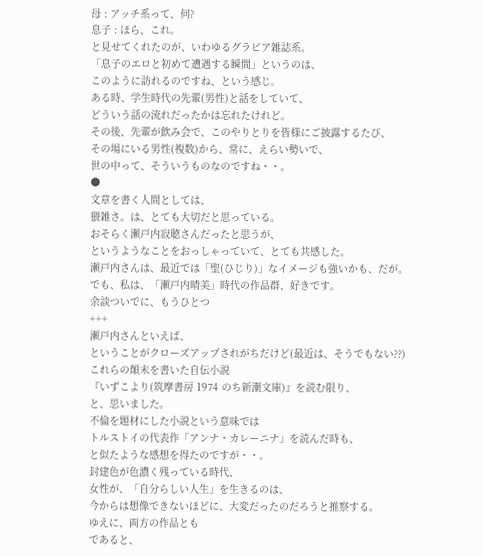母 : アッチ系って、何?
息子 : ほら、これ。
と見せてくれたのが、いわゆるグラビア雑誌系。
「息子のエロと初めて遭遇する瞬間」というのは、
このように訪れるのですね、という感じ。
ある時、学生時代の先輩(男性)と話をしていて、
どういう話の流れだったかは忘れたけれど。
その後、先輩が飲み会で、このやりとりを皆様にご披露するたび、
その場にいる男性(複数)から、常に、えらい勢いで、
世の中って、そういうものなのですね・・。
●
文章を書く人間としては、
猥雑さ。は、とても大切だと思っている。
おそらく瀬戸内寂聴さんだったと思うが、
というようなことをおっしゃっていて、とても共感した。
瀬戸内さんは、最近では「聖(ひじり)」なイメージも強いかも、だが。
でも、私は、「瀬戸内晴美」時代の作品群、好きです。
余談ついでに、もうひとつ
+++
瀬戸内さんといえば、
ということがクローズアップされがちだけど(最近は、そうでもない??)
これらの顛末を書いた自伝小説
『いずこより(筑摩書房 1974 のち新潮文庫)』を読む限り、
と、思いました。
不倫を題材にした小説という意味では
トルストイの代表作「アンナ・カレーニナ」を読んだ時も、
と似たような感想を得たのですが・・。
封建色が色濃く残っている時代、
女性が、「自分らしい人生」を生きるのは、
今からは想像できないほどに、大変だったのだろうと推察する。
ゆえに、両方の作品とも
であると、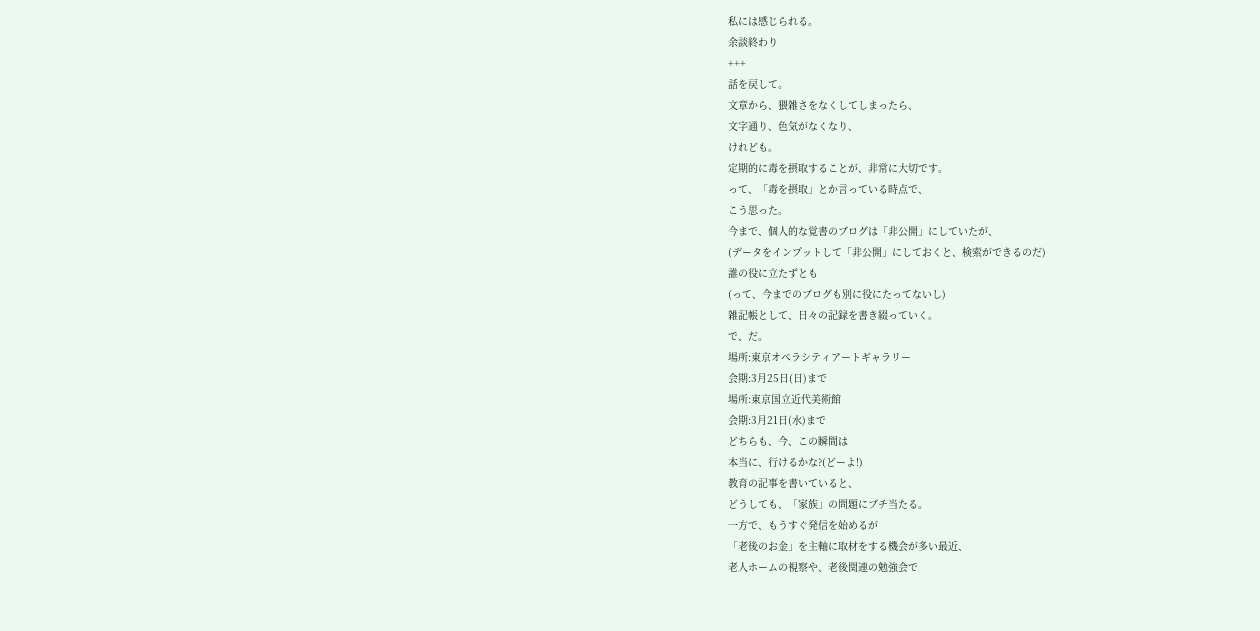私には感じられる。
余談終わり
+++
話を戻して。
文章から、猥雑さをなくしてしまったら、
文字通り、色気がなくなり、
けれども。
定期的に毒を摂取することが、非常に大切です。
って、「毒を摂取」とか言っている時点で、
こう思った。
今まで、個人的な覚書のブログは「非公開」にしていたが、
(データをインプットして「非公開」にしておくと、検索ができるのだ)
誰の役に立たずとも
(って、今までのブログも別に役にたってないし)
雑記帳として、日々の記録を書き綴っていく。
で、だ。
場所:東京オペラシティアートギャラリー
会期:3月25日(日)まで
場所:東京国立近代美術館
会期:3月21日(水)まで
どちらも、今、この瞬間は
本当に、行けるかな?(どーよ!)
教育の記事を書いていると、
どうしても、「家族」の問題にブチ当たる。
一方で、もうすぐ発信を始めるが
「老後のお金」を主軸に取材をする機会が多い最近、
老人ホームの視察や、老後関連の勉強会で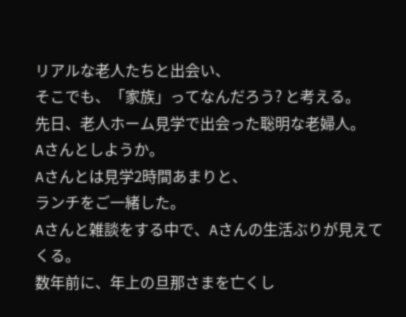リアルな老人たちと出会い、
そこでも、「家族」ってなんだろう? と考える。
先日、老人ホーム見学で出会った聡明な老婦人。
Aさんとしようか。
Aさんとは見学2時間あまりと、
ランチをご一緒した。
Aさんと雑談をする中で、Aさんの生活ぶりが見えてくる。
数年前に、年上の旦那さまを亡くし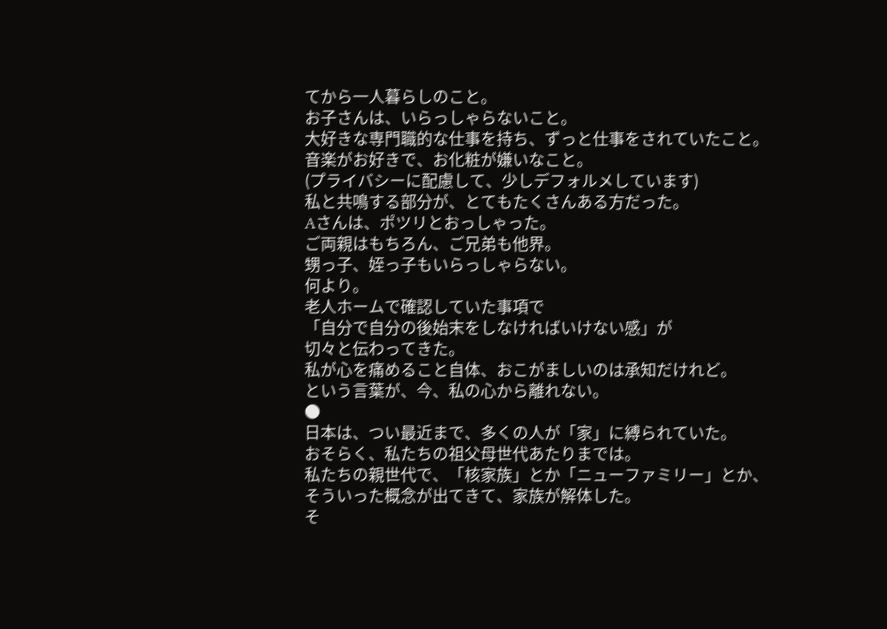てから一人暮らしのこと。
お子さんは、いらっしゃらないこと。
大好きな専門職的な仕事を持ち、ずっと仕事をされていたこと。
音楽がお好きで、お化粧が嫌いなこと。
(プライバシーに配慮して、少しデフォルメしています)
私と共鳴する部分が、とてもたくさんある方だった。
Aさんは、ポツリとおっしゃった。
ご両親はもちろん、ご兄弟も他界。
甥っ子、姪っ子もいらっしゃらない。
何より。
老人ホームで確認していた事項で
「自分で自分の後始末をしなければいけない感」が
切々と伝わってきた。
私が心を痛めること自体、おこがましいのは承知だけれど。
という言葉が、今、私の心から離れない。
●
日本は、つい最近まで、多くの人が「家」に縛られていた。
おそらく、私たちの祖父母世代あたりまでは。
私たちの親世代で、「核家族」とか「ニューファミリー」とか、
そういった概念が出てきて、家族が解体した。
そ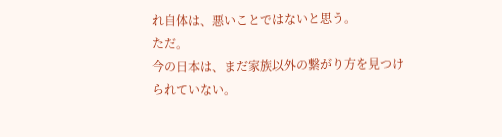れ自体は、悪いことではないと思う。
ただ。
今の日本は、まだ家族以外の繋がり方を見つけられていない。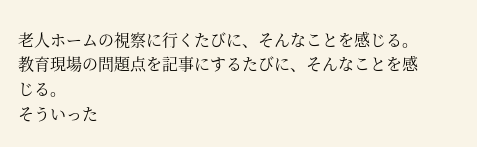老人ホームの視察に行くたびに、そんなことを感じる。
教育現場の問題点を記事にするたびに、そんなことを感じる。
そういった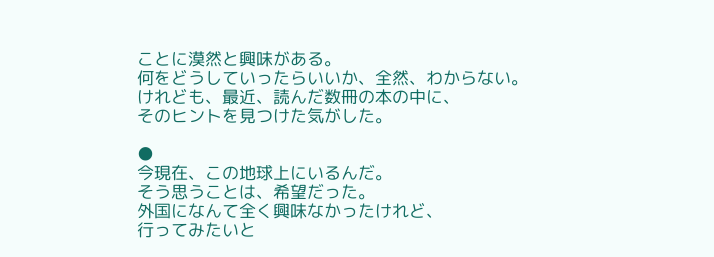ことに漠然と興味がある。
何をどうしていったらいいか、全然、わからない。
けれども、最近、読んだ数冊の本の中に、
そのヒントを見つけた気がした。

●
今現在、この地球上にいるんだ。
そう思うことは、希望だった。
外国になんて全く興味なかったけれど、
行ってみたいと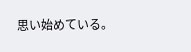思い始めている。